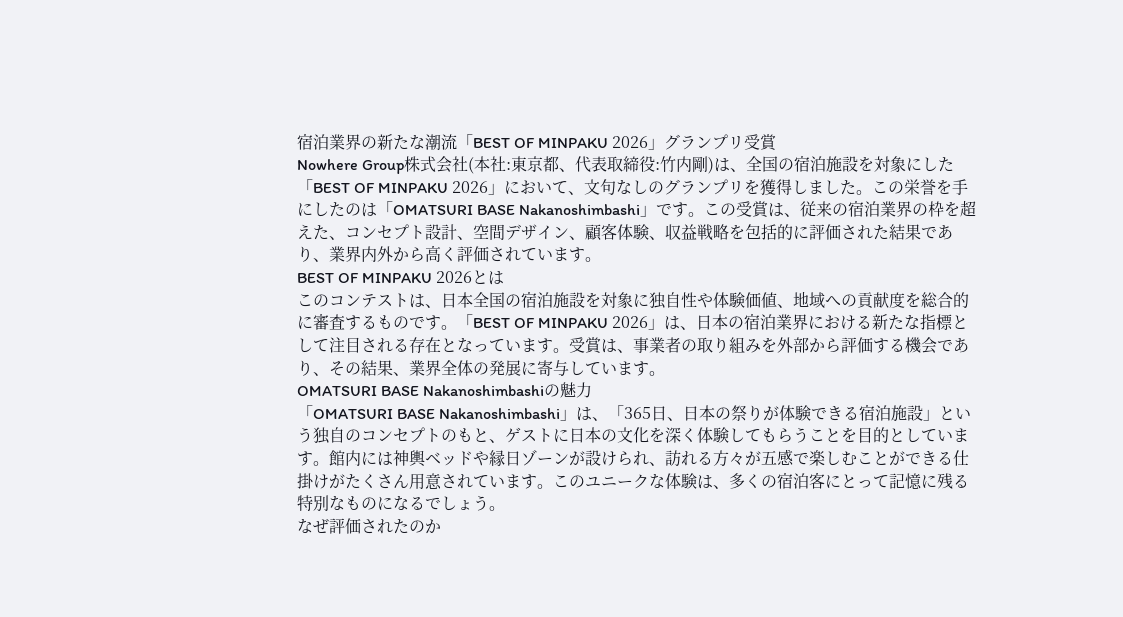宿泊業界の新たな潮流「BEST OF MINPAKU 2026」グランプリ受賞
Nowhere Group株式会社(本社:東京都、代表取締役:竹内剛)は、全国の宿泊施設を対象にした「BEST OF MINPAKU 2026」において、文句なしのグランプリを獲得しました。この栄誉を手にしたのは「OMATSURI BASE Nakanoshimbashi」です。この受賞は、従来の宿泊業界の枠を超えた、コンセプト設計、空間デザイン、顧客体験、収益戦略を包括的に評価された結果であり、業界内外から高く評価されています。
BEST OF MINPAKU 2026とは
このコンテストは、日本全国の宿泊施設を対象に独自性や体験価値、地域への貢献度を総合的に審査するものです。「BEST OF MINPAKU 2026」は、日本の宿泊業界における新たな指標として注目される存在となっています。受賞は、事業者の取り組みを外部から評価する機会であり、その結果、業界全体の発展に寄与しています。
OMATSURI BASE Nakanoshimbashiの魅力
「OMATSURI BASE Nakanoshimbashi」は、「365日、日本の祭りが体験できる宿泊施設」という独自のコンセプトのもと、ゲストに日本の文化を深く体験してもらうことを目的としています。館内には神輿ベッドや縁日ゾーンが設けられ、訪れる方々が五感で楽しむことができる仕掛けがたくさん用意されています。このユニークな体験は、多くの宿泊客にとって記憶に残る特別なものになるでしょう。
なぜ評価されたのか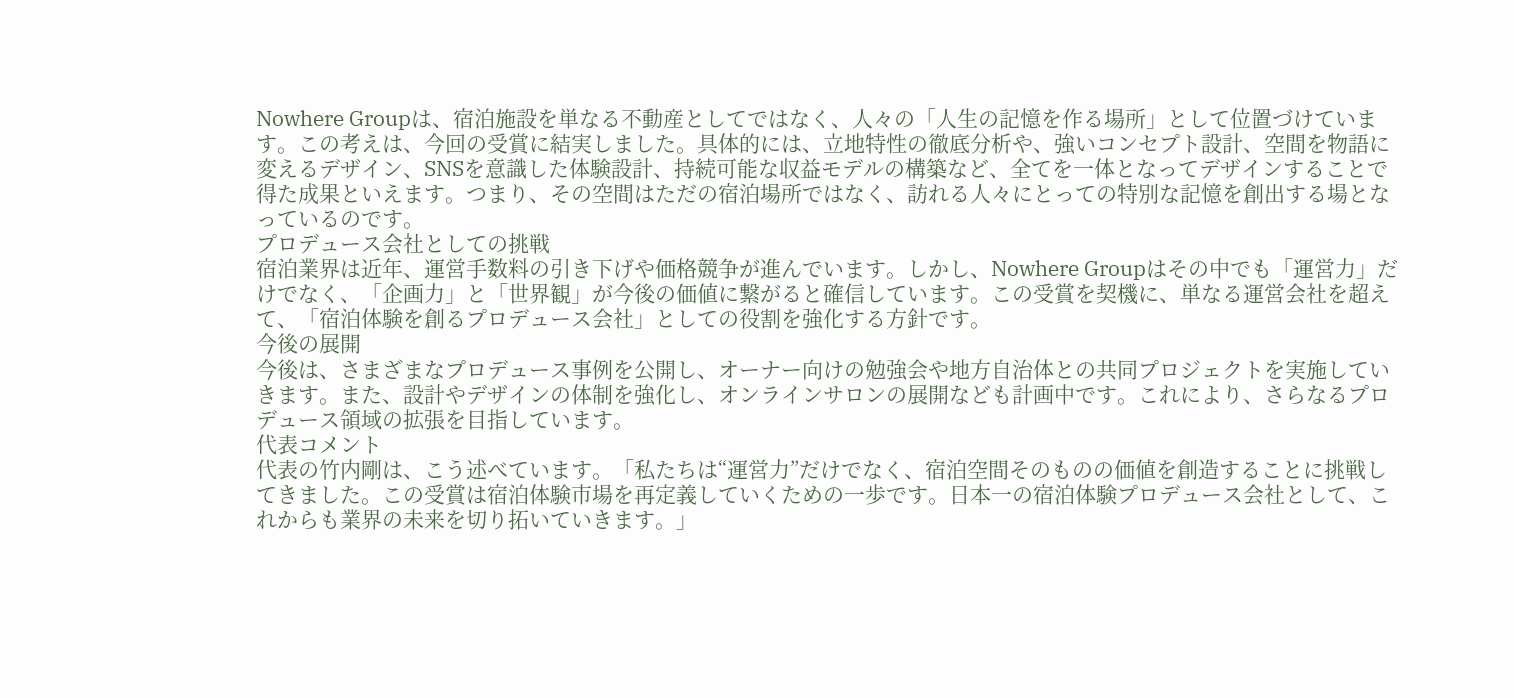Nowhere Groupは、宿泊施設を単なる不動産としてではなく、人々の「人生の記憶を作る場所」として位置づけています。この考えは、今回の受賞に結実しました。具体的には、立地特性の徹底分析や、強いコンセプト設計、空間を物語に変えるデザイン、SNSを意識した体験設計、持続可能な収益モデルの構築など、全てを一体となってデザインすることで得た成果といえます。つまり、その空間はただの宿泊場所ではなく、訪れる人々にとっての特別な記憶を創出する場となっているのです。
プロデュース会社としての挑戦
宿泊業界は近年、運営手数料の引き下げや価格競争が進んでいます。しかし、Nowhere Groupはその中でも「運営力」だけでなく、「企画力」と「世界観」が今後の価値に繋がると確信しています。この受賞を契機に、単なる運営会社を超えて、「宿泊体験を創るプロデュース会社」としての役割を強化する方針です。
今後の展開
今後は、さまざまなプロデュース事例を公開し、オーナー向けの勉強会や地方自治体との共同プロジェクトを実施していきます。また、設計やデザインの体制を強化し、オンラインサロンの展開なども計画中です。これにより、さらなるプロデュース領域の拡張を目指しています。
代表コメント
代表の竹内剛は、こう述べています。「私たちは“運営力”だけでなく、宿泊空間そのものの価値を創造することに挑戦してきました。この受賞は宿泊体験市場を再定義していくための一歩です。日本一の宿泊体験プロデュース会社として、これからも業界の未来を切り拓いていきます。」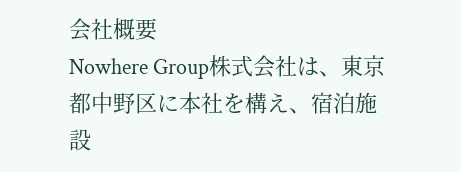会社概要
Nowhere Group株式会社は、東京都中野区に本社を構え、宿泊施設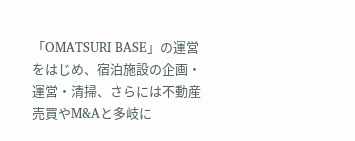「OMATSURI BASE」の運営をはじめ、宿泊施設の企画・運営・清掃、さらには不動産売買やM&Aと多岐に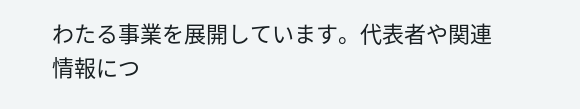わたる事業を展開しています。代表者や関連情報につ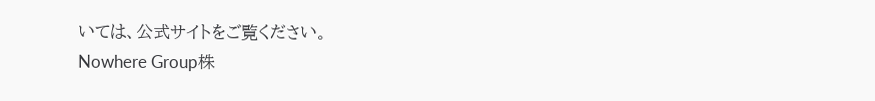いては、公式サイトをご覧ください。
Nowhere Group株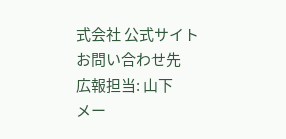式会社 公式サイト
お問い合わせ先
広報担当: 山下
メー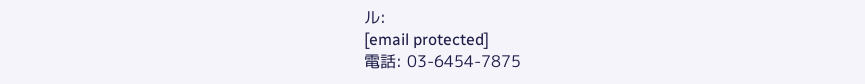ル:
[email protected]
電話: 03-6454-7875